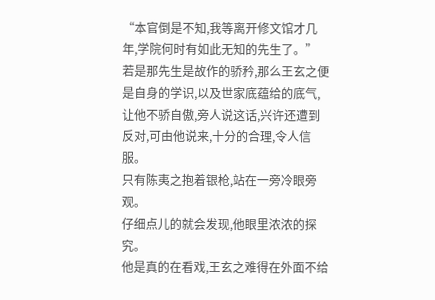“本官倒是不知,我等离开修文馆才几年,学院何时有如此无知的先生了。”
若是那先生是故作的骄矜,那么王玄之便是自身的学识,以及世家底蕴给的底气,让他不骄自傲,旁人说这话,兴许还遭到反对,可由他说来,十分的合理,令人信服。
只有陈夷之抱着银枪,站在一旁冷眼旁观。
仔细点儿的就会发现,他眼里浓浓的探究。
他是真的在看戏,王玄之难得在外面不给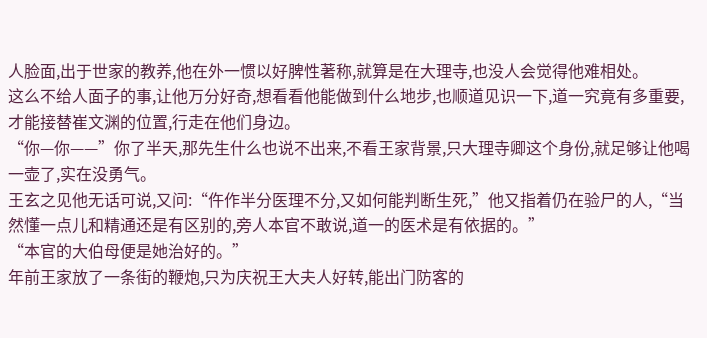人脸面,出于世家的教养,他在外一惯以好脾性著称,就算是在大理寺,也没人会觉得他难相处。
这么不给人面子的事,让他万分好奇,想看看他能做到什么地步,也顺道见识一下,道一究竟有多重要,才能接替崔文渊的位置,行走在他们身边。
“你—你——”你了半天,那先生什么也说不出来,不看王家背景,只大理寺卿这个身份,就足够让他喝一壶了,实在没勇气。
王玄之见他无话可说,又问:“仵作半分医理不分,又如何能判断生死,”他又指着仍在验尸的人,“当然懂一点儿和精通还是有区别的,旁人本官不敢说,道一的医术是有依据的。”
“本官的大伯母便是她治好的。”
年前王家放了一条街的鞭炮,只为庆祝王大夫人好转,能出门防客的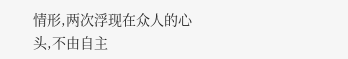情形,两次浮现在众人的心头,不由自主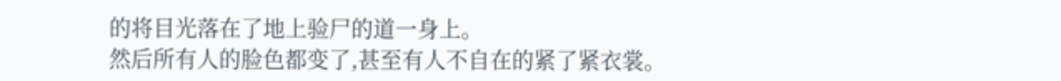的将目光落在了地上验尸的道一身上。
然后所有人的脸色都变了,甚至有人不自在的紧了紧衣裳。